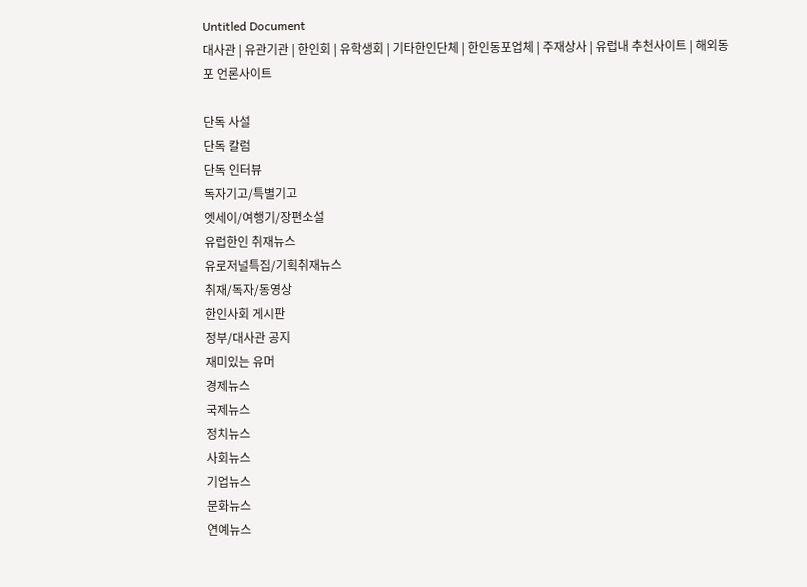Untitled Document
대사관 | 유관기관 | 한인회 | 유학생회 | 기타한인단체 | 한인동포업체 | 주재상사 | 유럽내 추천사이트 | 해외동포 언론사이트

단독 사설
단독 칼럼
단독 인터뷰
독자기고/특별기고
엣세이/여행기/장편소설
유럽한인 취재뉴스
유로저널특집/기획취재뉴스
취재/독자/동영상
한인사회 게시판
정부/대사관 공지
재미있는 유머
경제뉴스
국제뉴스
정치뉴스
사회뉴스
기업뉴스
문화뉴스
연예뉴스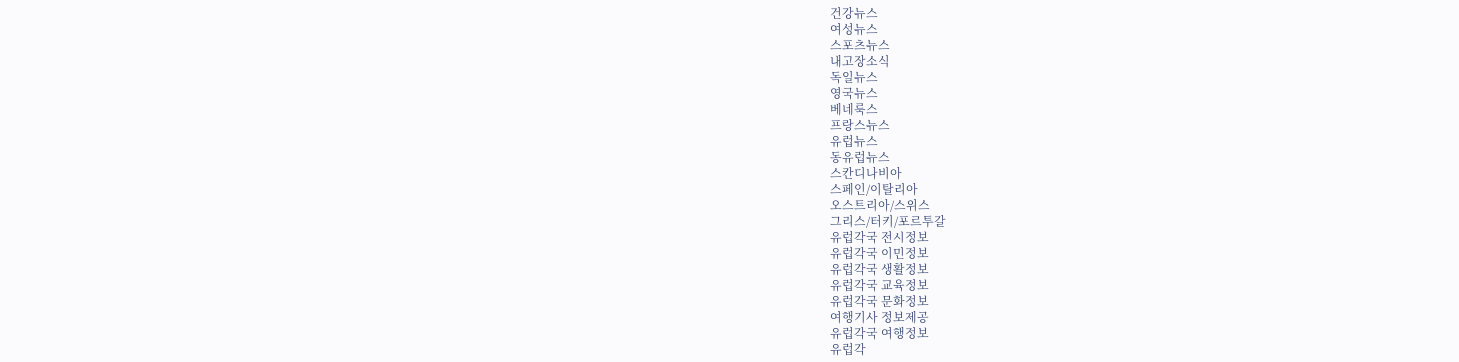건강뉴스
여성뉴스
스포츠뉴스
내고장소식
독일뉴스
영국뉴스
베네룩스
프랑스뉴스
유럽뉴스
동유럽뉴스
스칸디나비아
스페인/이탈리아
오스트리아/스위스
그리스/터키/포르투갈
유럽각국 전시정보
유럽각국 이민정보
유럽각국 생활정보
유럽각국 교육정보
유럽각국 문화정보
여행기사 정보제공
유럽각국 여행정보
유럽각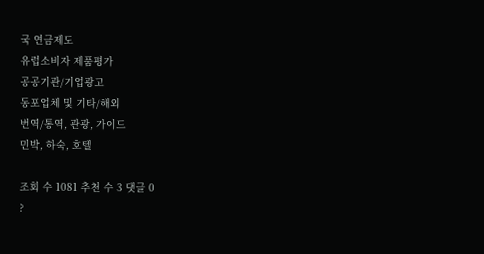국 연금제도
유럽소비자 제품평가
공공기관/기업광고
동포업체 및 기타/해외
번역/통역, 관광, 가이드
민박, 하숙, 호텔

조회 수 1081 추천 수 3 댓글 0
?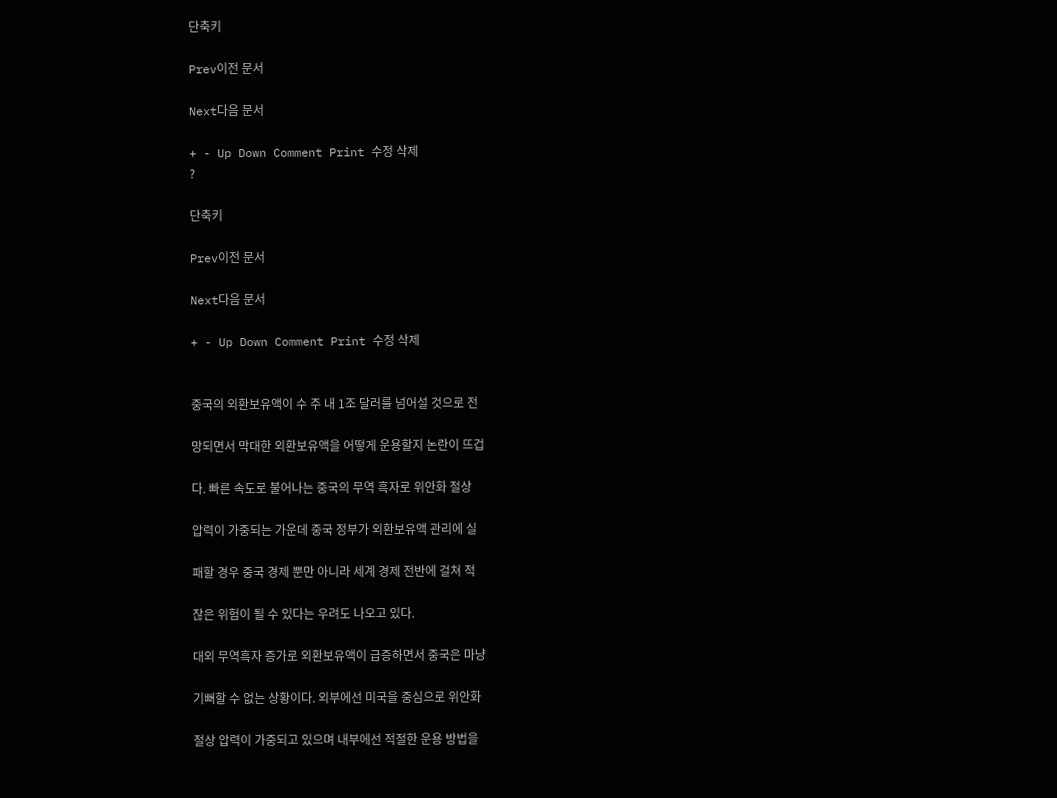단축키

Prev이전 문서

Next다음 문서

+ - Up Down Comment Print 수정 삭제
?

단축키

Prev이전 문서

Next다음 문서

+ - Up Down Comment Print 수정 삭제


중국의 외환보유액이 수 주 내 1조 달러를 넘어설 것으로 전

망되면서 막대한 외환보유액을 어떻게 운용할지 논란이 뜨겁

다. 빠른 속도로 불어나는 중국의 무역 흑자로 위안화 절상

압력이 가중되는 가운데 중국 정부가 외환보유액 관리에 실

패할 경우 중국 경제 뿐만 아니라 세계 경제 전반에 걸쳐 적

잖은 위험이 될 수 있다는 우려도 나오고 있다.

대외 무역흑자 증가로 외환보유액이 급증하면서 중국은 마냥

기뻐할 수 없는 상황이다. 외부에선 미국을 중심으로 위안화

절상 압력이 가중되고 있으며 내부에선 적절한 운용 방법을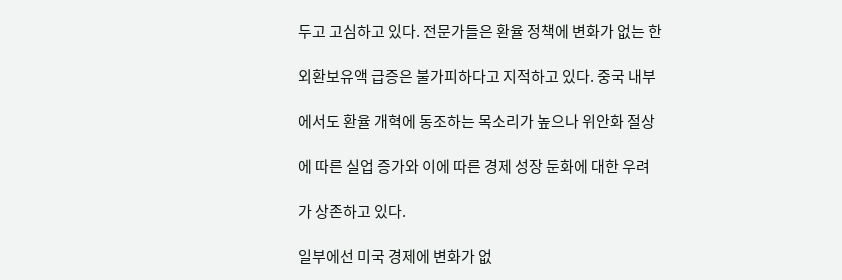두고 고심하고 있다. 전문가들은 환율 정책에 변화가 없는 한

외환보유액 급증은 불가피하다고 지적하고 있다. 중국 내부

에서도 환율 개혁에 동조하는 목소리가 높으나 위안화 절상

에 따른 실업 증가와 이에 따른 경제 성장 둔화에 대한 우려

가 상존하고 있다.

일부에선 미국 경제에 변화가 없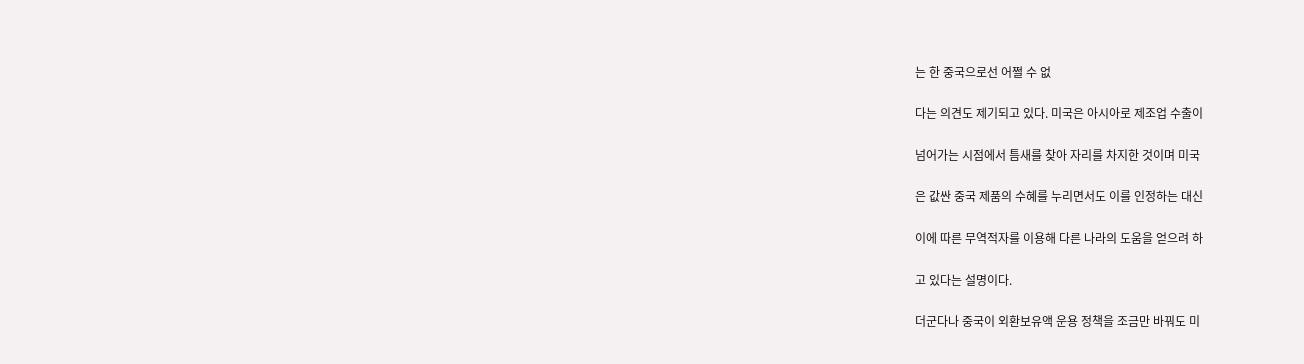는 한 중국으로선 어쩔 수 없

다는 의견도 제기되고 있다. 미국은 아시아로 제조업 수출이

넘어가는 시점에서 틈새를 찾아 자리를 차지한 것이며 미국

은 값싼 중국 제품의 수혜를 누리면서도 이를 인정하는 대신

이에 따른 무역적자를 이용해 다른 나라의 도움을 얻으려 하

고 있다는 설명이다.

더군다나 중국이 외환보유액 운용 정책을 조금만 바꿔도 미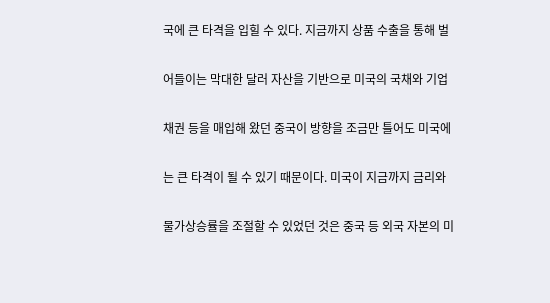국에 큰 타격을 입힐 수 있다. 지금까지 상품 수출을 통해 벌

어들이는 막대한 달러 자산을 기반으로 미국의 국채와 기업

채권 등을 매입해 왔던 중국이 방향을 조금만 틀어도 미국에

는 큰 타격이 될 수 있기 때문이다. 미국이 지금까지 금리와

물가상승률을 조절할 수 있었던 것은 중국 등 외국 자본의 미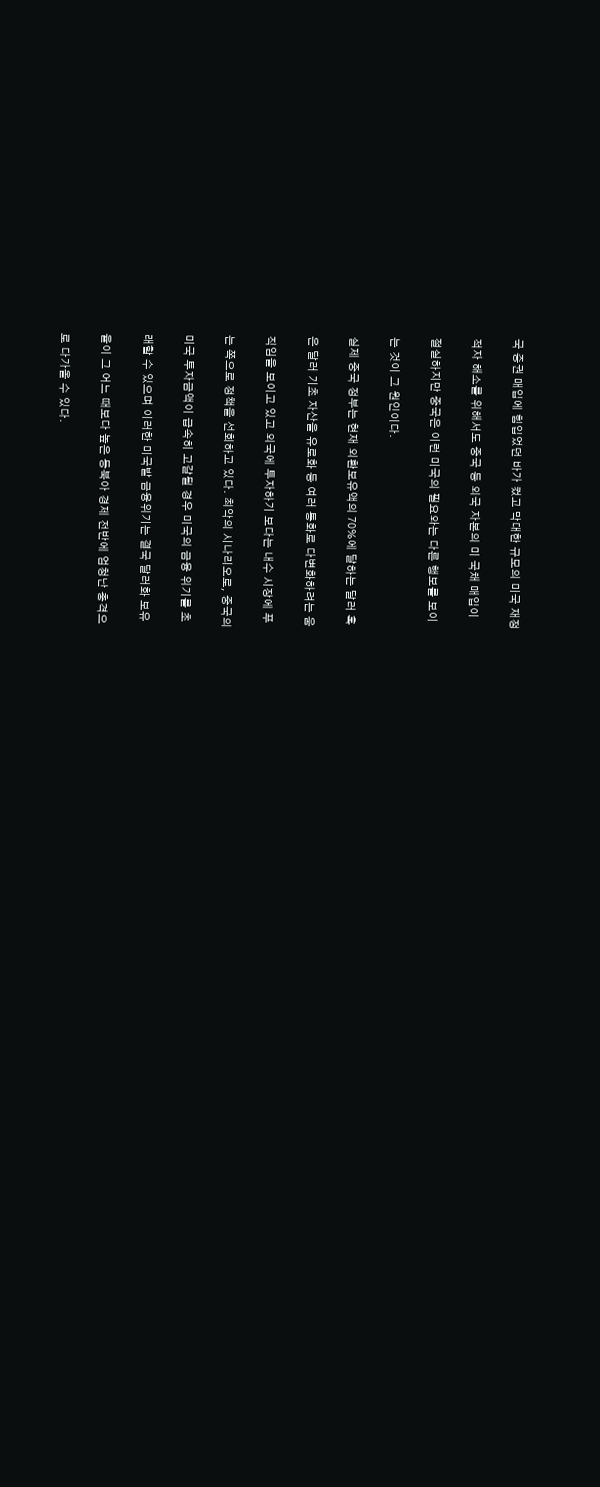국 증권 매입에 힘입었던 바가 컸고 막대한 규모의 미국 재정

적자 해소를 위해서도 중국 등 외국 자본의 미 국채 매입이

절실하지만 중국은 이런 미국의 필요와는 다른 행보를 보이

는 것이 그 원인이다.

실제 중국 정부는 현재 외환보유액의 70%에 달하는 달러 혹

은 달러 기초 자산을 유로화 등 여러 통화로 다변화하려는 움

직임을 보이고 있고 외국에 투자하기 보다는 내수 시장에 푸

는 쪽으로 정책을 선회하고 있다. 최악의 시나리오로, 중국의

미국 투자금액이 급속히 고갈될 경우 미국의 금융 위기를 초

래할 수 있으며 이러한 미국발 금융위기는 결국 달러화 보유

율이 그 어느 때보다 높은 동북아 경제 전반에 엄청난 충격으

로 다가올 수 있다.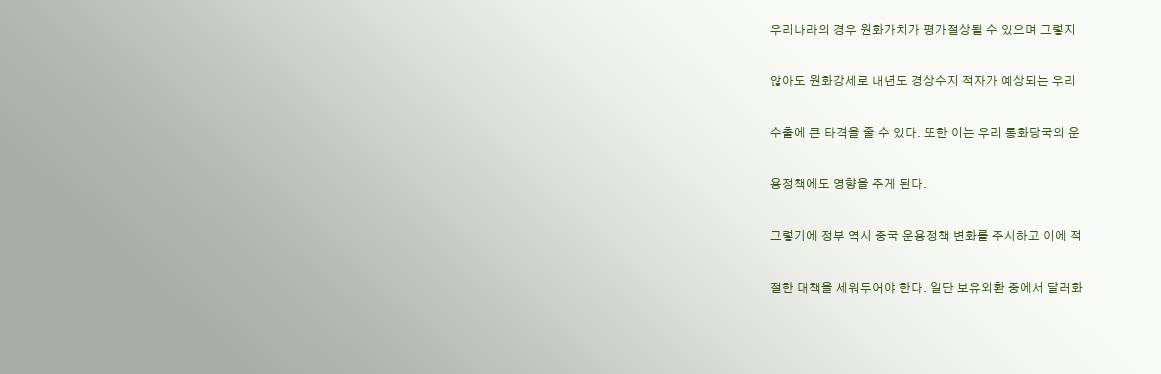우리나라의 경우 원화가치가 평가절상될 수 있으며 그렇지

않아도 원화강세로 내년도 경상수지 적자가 예상되는 우리

수출에 큰 타격을 줄 수 있다. 또한 이는 우리 통화당국의 운

용정책에도 영향을 주게 된다.

그렇기에 정부 역시 중국 운용정책 변화를 주시하고 이에 적

절한 대책을 세워두어야 한다. 일단 보유외환 중에서 달러화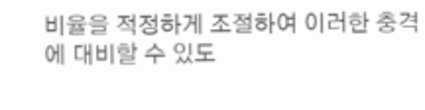비율을 적정하게 조절하여 이러한 충격에 대비할 수 있도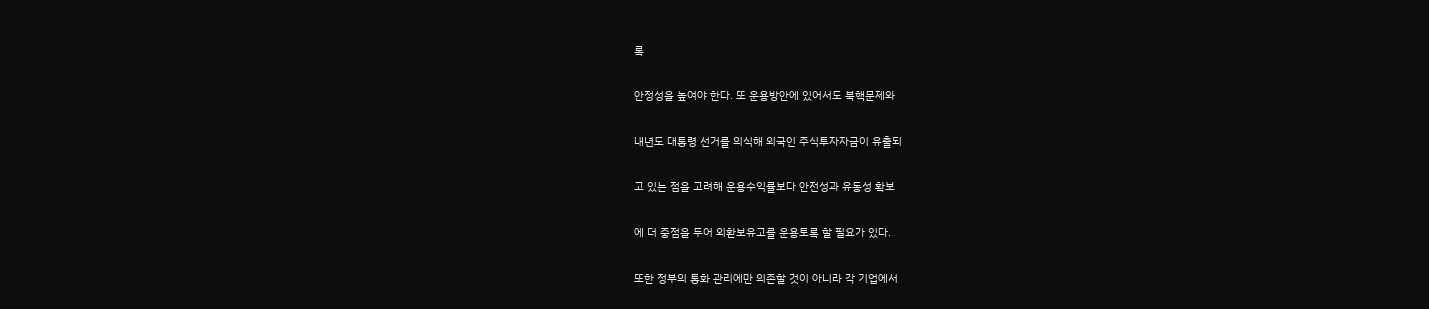록

안정성을 높여야 한다. 또 운용방안에 있어서도 북핵문제와

내년도 대통령 선거를 의식해 외국인 주식투자자금이 유출되

고 있는 점을 고려해 운용수익률보다 안전성과 유동성 확보

에 더 중점을 두어 외환보유고를 운용토록 할 필요가 있다.

또한 정부의 통화 관리에만 의존할 것이 아니라 각 기업에서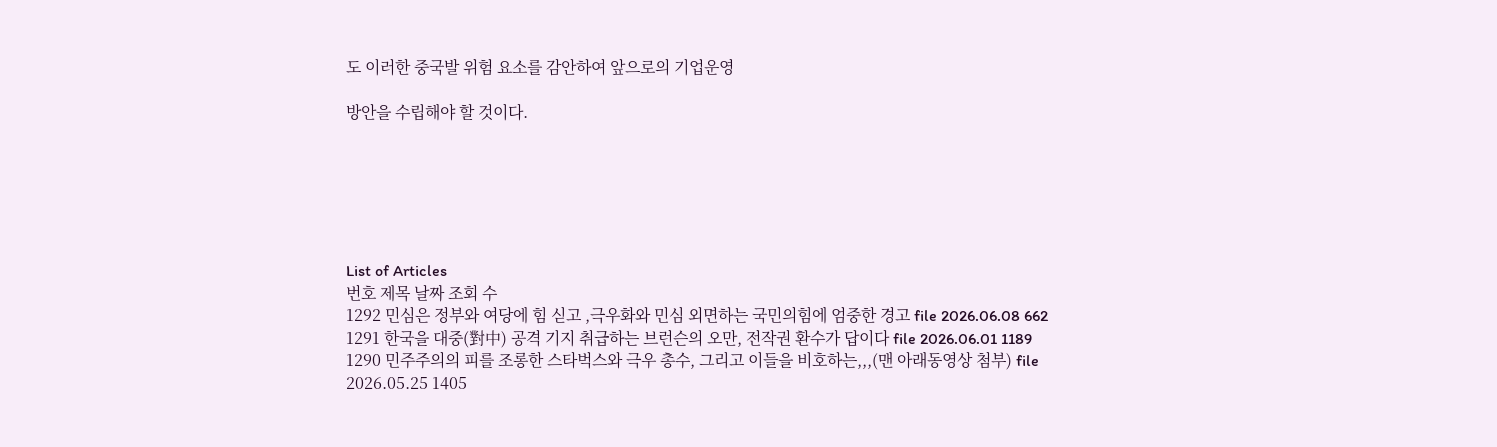도 이러한 중국발 위험 요소를 감안하여 앞으로의 기업운영

방안을 수립해야 할 것이다.






List of Articles
번호 제목 날짜 조회 수
1292 민심은 정부와 여당에 힘 싣고 ,극우화와 민심 외면하는 국민의힘에 엄중한 경고 file 2026.06.08 662
1291 한국을 대중(對中) 공격 기지 취급하는 브런슨의 오만, 전작권 환수가 답이다 file 2026.06.01 1189
1290 민주주의의 피를 조롱한 스타벅스와 극우 총수, 그리고 이들을 비호하는,,,(맨 아래동영상 첨부) file 2026.05.25 1405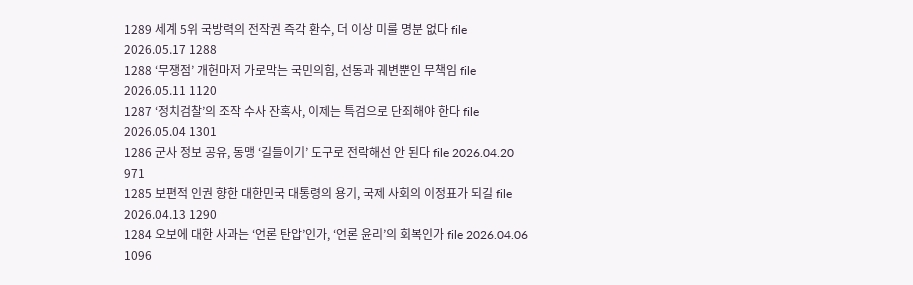1289 세계 5위 국방력의 전작권 즉각 환수, 더 이상 미룰 명분 없다 file 2026.05.17 1288
1288 ‘무쟁점’ 개헌마저 가로막는 국민의힘, 선동과 궤변뿐인 무책임 file 2026.05.11 1120
1287 ‘정치검찰’의 조작 수사 잔혹사, 이제는 특검으로 단죄해야 한다 file 2026.05.04 1301
1286 군사 정보 공유, 동맹 ‘길들이기’ 도구로 전락해선 안 된다 file 2026.04.20 971
1285 보편적 인권 향한 대한민국 대통령의 용기, 국제 사회의 이정표가 되길 file 2026.04.13 1290
1284 오보에 대한 사과는 ‘언론 탄압’인가, ‘언론 윤리’의 회복인가 file 2026.04.06 1096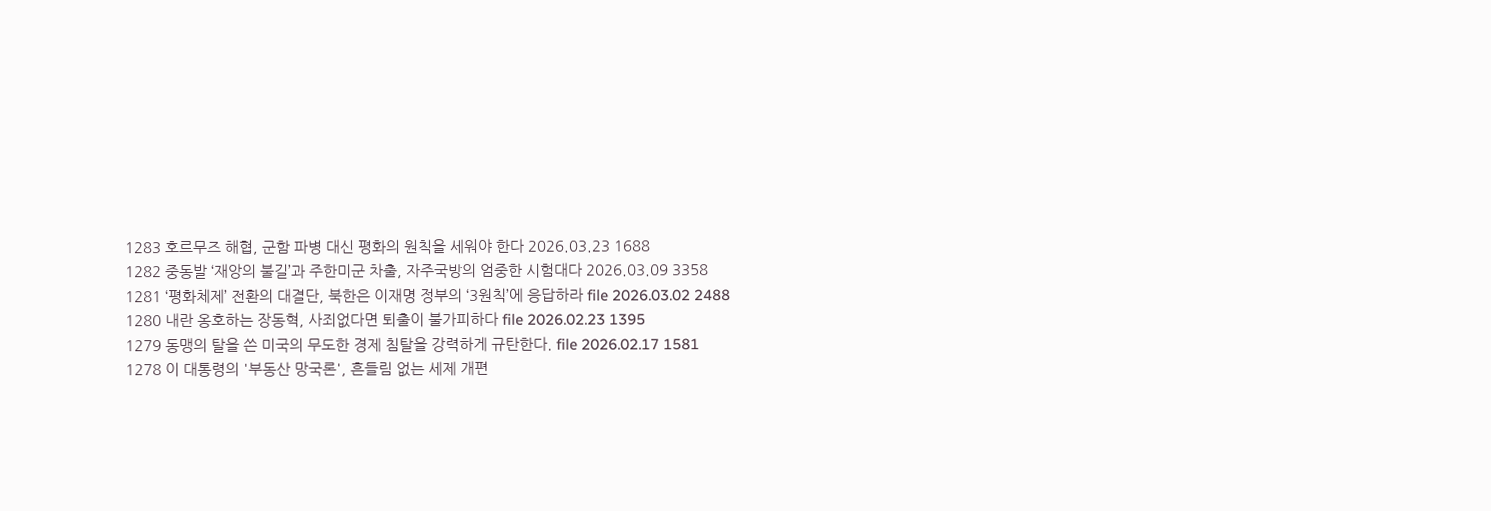1283 호르무즈 해협, 군함 파병 대신 평화의 원칙을 세워야 한다 2026.03.23 1688
1282 중동발 ‘재앙의 불길’과 주한미군 차출, 자주국방의 엄중한 시험대다 2026.03.09 3358
1281 ‘평화체제’ 전환의 대결단, 북한은 이재명 정부의 ‘3원칙’에 응답하라 file 2026.03.02 2488
1280 내란 옹호하는 장동혁, 사죄없다면 퇴출이 불가피하다 file 2026.02.23 1395
1279 동맹의 탈을 쓴 미국의 무도한 경제 침탈을 강력하게 규탄한다. file 2026.02.17 1581
1278 이 대통령의 '부동산 망국론', 흔들림 없는 세제 개편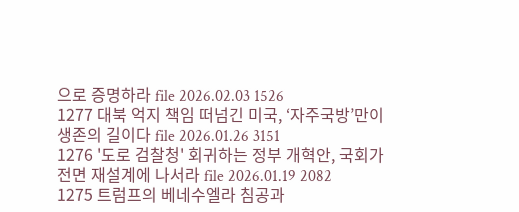으로 증명하라 file 2026.02.03 1526
1277 대북 억지 책임 떠넘긴 미국, ‘자주국방’만이 생존의 길이다 file 2026.01.26 3151
1276 '도로 검찰청' 회귀하는 정부 개혁안, 국회가 전면 재설계에 나서라 file 2026.01.19 2082
1275 트럼프의 베네수엘라 침공과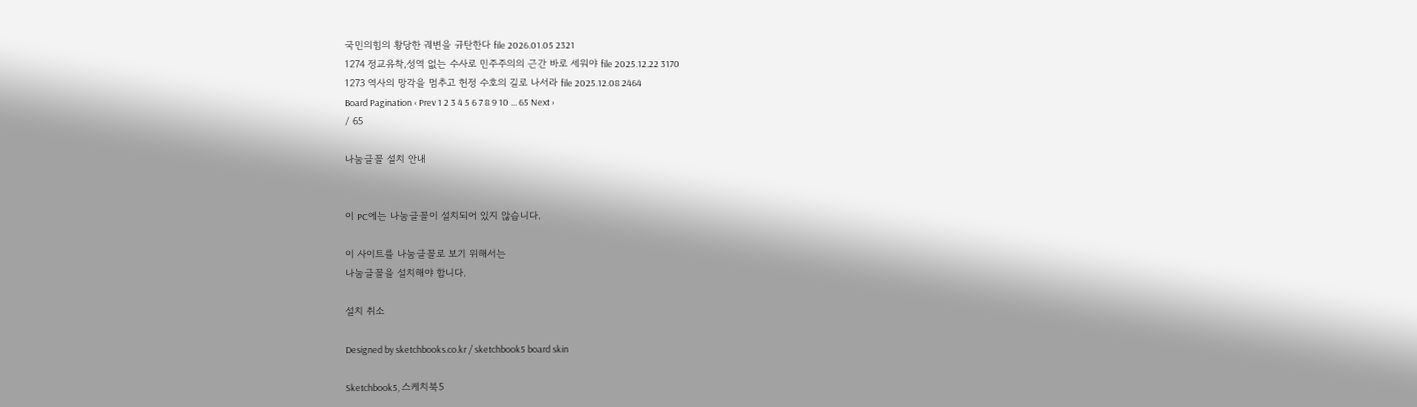국민의힘의 황당한 궤변을 규탄한다 file 2026.01.05 2321
1274 정교유착,성역 없는 수사로 민주주의의 근간 바로 세워야 file 2025.12.22 3170
1273 역사의 망각을 멈추고 헌정 수호의 길로 나서라 file 2025.12.08 2464
Board Pagination ‹ Prev 1 2 3 4 5 6 7 8 9 10 ... 65 Next ›
/ 65

나눔글꼴 설치 안내


이 PC에는 나눔글꼴이 설치되어 있지 않습니다.

이 사이트를 나눔글꼴로 보기 위해서는
나눔글꼴을 설치해야 합니다.

설치 취소

Designed by sketchbooks.co.kr / sketchbook5 board skin

Sketchbook5, 스케치북5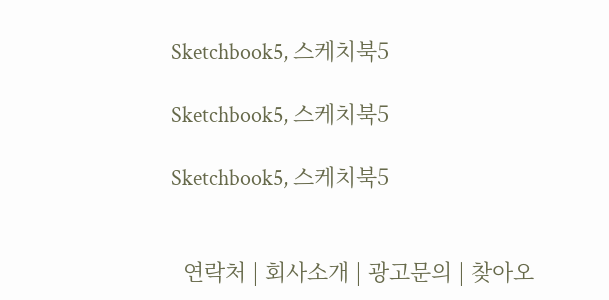Sketchbook5, 스케치북5

Sketchbook5, 스케치북5

Sketchbook5, 스케치북5


  연락처 | 회사소개 | 광고문의 | 찾아오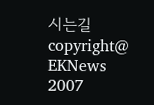시는길 copyright@ EKNews 2007